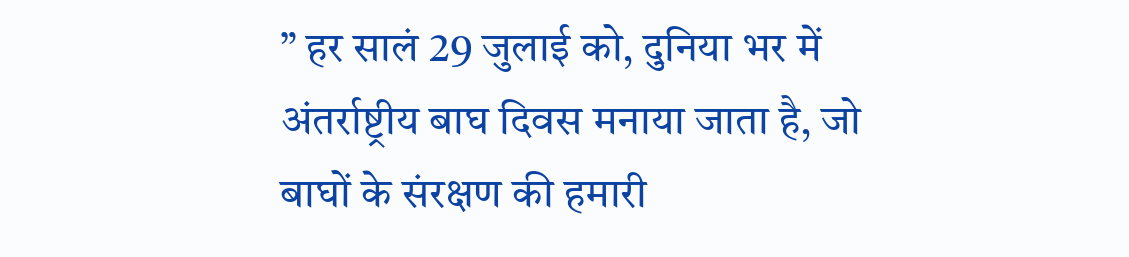” हर सालं 29 जुलाई को, दुनिया भर में अंतर्राष्ट्रीय बाघ दिवस मनाया जाता है, जो बाघों के संरक्षण की हमारी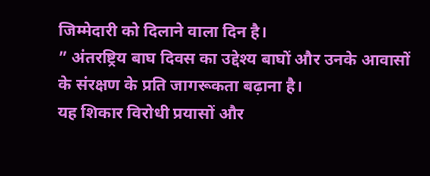जिम्मेदारी को दिलाने वाला दिन है।
” अंतरष्ट्रिय बाघ दिवस का उद्देश्य बाघों और उनके आवासों के संरक्षण के प्रति जागरूकता बढ़ाना है।
यह शिकार विरोधी प्रयासों और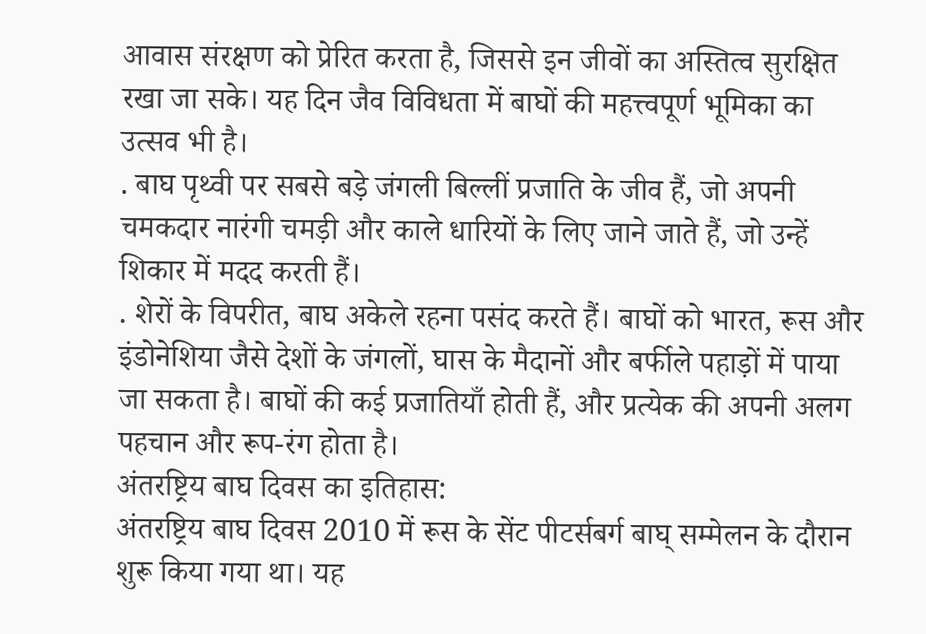आवास संरक्षण को प्रेरित करता है, जिससे इन जीवों का अस्तित्व सुरक्षित रखा जा सके। यह दिन जैव विविधता में बाघों की महत्त्वपूर्ण भूमिका का उत्सव भी है।
. बाघ पृथ्वी पर सबसे बड़े जंगली बिल्लीं प्रजाति के जीव हैं, जो अपनी चमकदार नारंगी चमड़ी और काले धारियों के लिए जाने जाते हैं, जो उन्हें शिकार में मदद करती हैं।
. शेरों के विपरीत, बाघ अकेले रहना पसंद करते हैं। बाघों को भारत, रूस और इंडोनेशिया जैसे देशों के जंगलों, घास के मैदानों और बर्फीले पहाड़ों में पाया जा सकता है। बाघों की कई प्रजातियाँ होती हैं, और प्रत्येक की अपनी अलग पहचान और रूप-रंग होता है।
अंतरष्ट्रिय बाघ दिवस का इतिहास:
अंतरष्ट्रिय बाघ दिवस 2010 में रूस के सेंट पीटर्सबर्ग बाघ् सम्मेलन के दौरान शुरू किया गया था। यह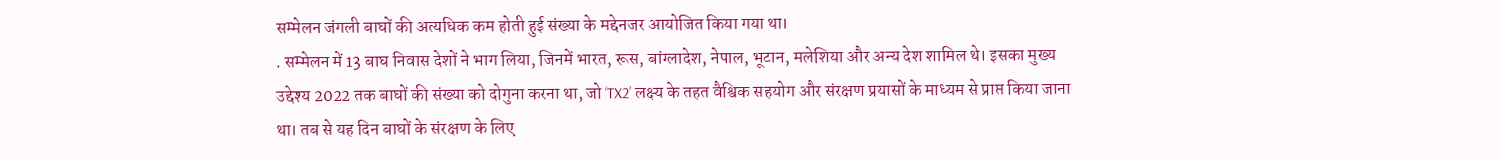सम्मेलन जंगली बाघों की अत्यधिक कम होती हुई संख्या के मद्देनजर आयोजित किया गया था।
. सम्मेलन में 13 बाघ निवास देशों ने भाग लिया, जिनमें भारत, रूस, बांग्लादेश, नेपाल, भूटान, मलेशिया और अन्य देश शामिल थे। इसका मुख्य उद्देश्य 2022 तक बाघों की संख्या को दोगुना करना था, जो ‘TX2’ लक्ष्य के तहत वैश्विक सहयोग और संरक्षण प्रयासों के माध्यम से प्राप्त किया जाना था। तब से यह दिन बाघों के संरक्षण के लिए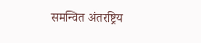समन्वित अंतरष्ट्रिय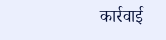कार्रवाई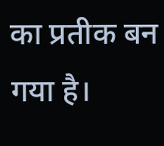का प्रतीक बन गया है।